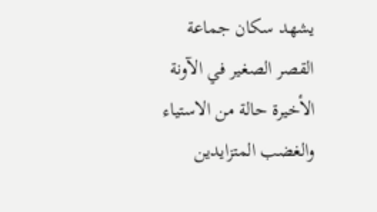يشهد سكان جماعة القصر الصغير في الآونة الأخيرة حالة من الاستياء والغضب المتزايدين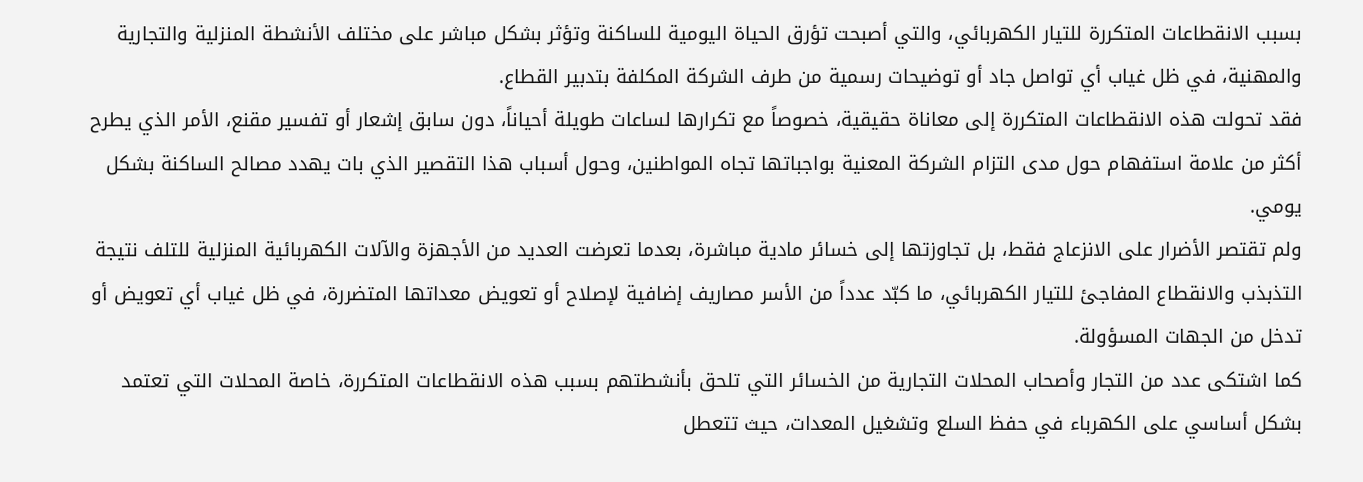بسبب الانقطاعات المتكررة للتيار الكهربائي، والتي أصبحت تؤرق الحياة اليومية للساكنة وتؤثر بشكل مباشر على مختلف الأنشطة المنزلية والتجارية والمهنية، في ظل غياب أي تواصل جاد أو توضيحات رسمية من طرف الشركة المكلفة بتدبير القطاع.
فقد تحولت هذه الانقطاعات المتكررة إلى معاناة حقيقية، خصوصاً مع تكرارها لساعات طويلة أحياناً، دون سابق إشعار أو تفسير مقنع، الأمر الذي يطرح أكثر من علامة استفهام حول مدى التزام الشركة المعنية بواجباتها تجاه المواطنين، وحول أسباب هذا التقصير الذي بات يهدد مصالح الساكنة بشكل يومي.
ولم تقتصر الأضرار على الانزعاج فقط، بل تجاوزتها إلى خسائر مادية مباشرة، بعدما تعرضت العديد من الأجهزة والآلات الكهربائية المنزلية للتلف نتيجة التذبذب والانقطاع المفاجئ للتيار الكهربائي، ما كبّد عدداً من الأسر مصاريف إضافية لإصلاح أو تعويض معداتها المتضررة، في ظل غياب أي تعويض أو تدخل من الجهات المسؤولة.
كما اشتكى عدد من التجار وأصحاب المحلات التجارية من الخسائر التي تلحق بأنشطتهم بسبب هذه الانقطاعات المتكررة، خاصة المحلات التي تعتمد بشكل أساسي على الكهرباء في حفظ السلع وتشغيل المعدات، حيث تتعطل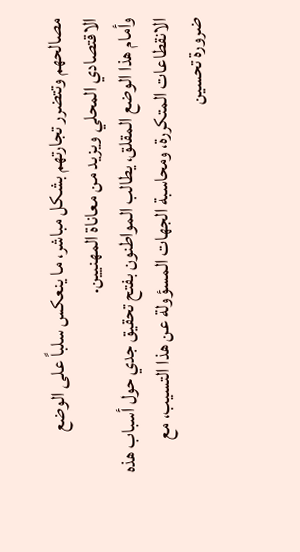مصالحهم وتتضرر تجارتهم بشكل مباشر، ما ينعكس سلباً على الوضع الاقتصادي المحلي ويزيد من معاناة المهنيين.
وأمام هذا الوضع المقلق، يطالب المواطنون بفتح تحقيق جدي حول أسباب هذه الانقطاعات المتكررة، ومحاسبة الجهات المسؤولة عن هذا التسيب، مع ضرورة تحسين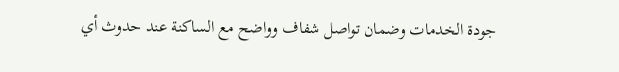جودة الخدمات وضمان تواصل شفاف وواضح مع الساكنة عند حدوث أي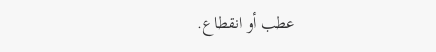عطب أو انقطاع.